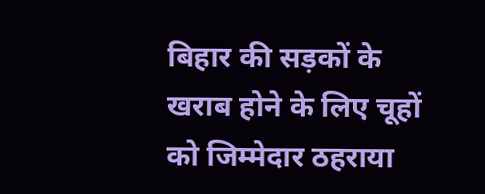बिहार की सड़कों के खराब होने के लिए चूहों को जिम्मेदार ठहराया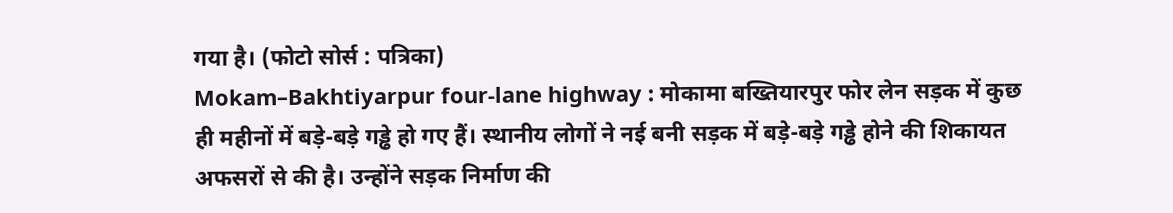गया है। (फोटो सोर्स : पत्रिका)
Mokam–Bakhtiyarpur four-lane highway : मोकामा बख्तियारपुर फोर लेन सड़क में कुछ ही महीनों में बड़े-बड़े गड्ढे हो गए हैं। स्थानीय लोगों ने नई बनी सड़क में बड़े-बड़े गड्ढे होने की शिकायत अफसरों से की है। उन्होंने सड़क निर्माण की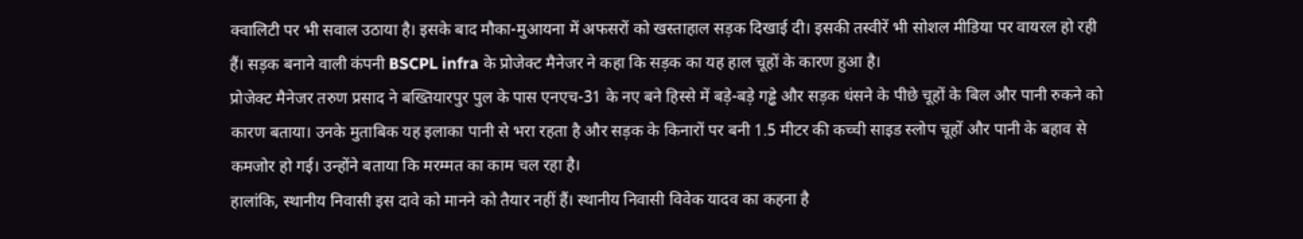क्वालिटी पर भी सवाल उठाया है। इसके बाद मौका-मुआयना में अफसरों को खस्ताहाल सड़क दिखाई दी। इसकी तस्वीरें भी सोशल मीडिया पर वायरल हो रही हैं। सड़क बनाने वाली कंपनी BSCPL infra के प्रोजेक्ट मैनेजर ने कहा कि सड़क का यह हाल चूहों के कारण हुआ है।
प्रोजेक्ट मैनेजर तरुण प्रसाद ने बख्तियारपुर पुल के पास एनएच-31 के नए बने हिस्से में बड़े-बड़े गड्ढे और सड़क धंसने के पीछे चूहों के बिल और पानी रुकने को कारण बताया। उनके मुताबिक यह इलाका पानी से भरा रहता है और सड़क के किनारों पर बनी 1.5 मीटर की कच्ची साइड स्लोप चूहों और पानी के बहाव से कमजोर हो गई। उन्होंने बताया कि मरम्मत का काम चल रहा है।
हालांकि, स्थानीय निवासी इस दावे को मानने को तैयार नहीं हैं। स्थानीय निवासी विवेक यादव का कहना है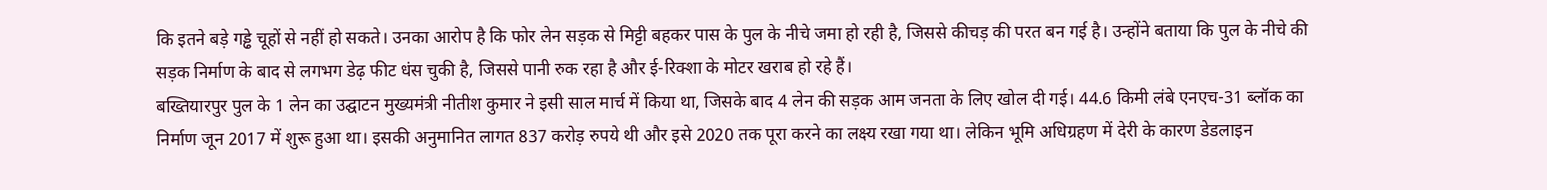कि इतने बड़े गड्ढे चूहों से नहीं हो सकते। उनका आरोप है कि फोर लेन सड़क से मिट्टी बहकर पास के पुल के नीचे जमा हो रही है, जिससे कीचड़ की परत बन गई है। उन्होंने बताया कि पुल के नीचे की सड़क निर्माण के बाद से लगभग डेढ़ फीट धंस चुकी है, जिससे पानी रुक रहा है और ई-रिक्शा के मोटर खराब हो रहे हैं।
बख्तियारपुर पुल के 1 लेन का उद्घाटन मुख्यमंत्री नीतीश कुमार ने इसी साल मार्च में किया था, जिसके बाद 4 लेन की सड़क आम जनता के लिए खोल दी गई। 44.6 किमी लंबे एनएच-31 ब्लॉक का निर्माण जून 2017 में शुरू हुआ था। इसकी अनुमानित लागत 837 करोड़ रुपये थी और इसे 2020 तक पूरा करने का लक्ष्य रखा गया था। लेकिन भूमि अधिग्रहण में देरी के कारण डेडलाइन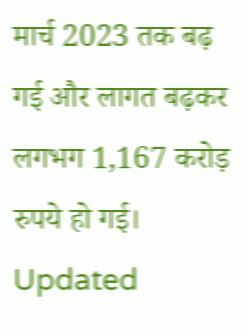मार्च 2023 तक बढ़ गई और लागत बढ़कर लगभग 1,167 करोड़ रुपये हो गई।
Updated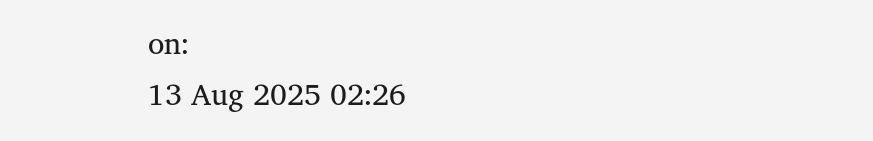on:
13 Aug 2025 02:26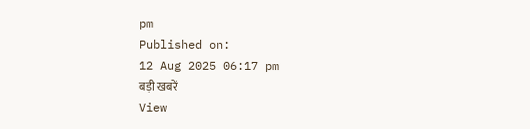pm
Published on:
12 Aug 2025 06:17 pm
बड़ी खबरें
View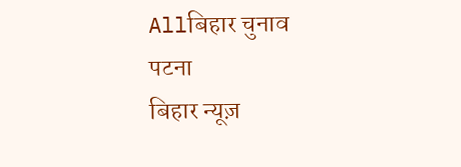Allबिहार चुनाव
पटना
बिहार न्यूज़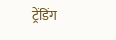ट्रेंडिंग